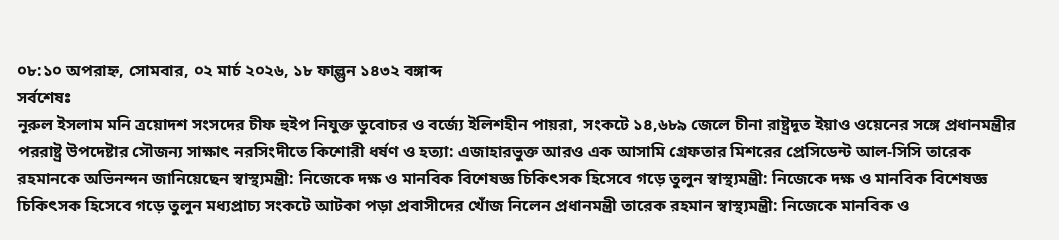০৮:১০ অপরাহ্ন, সোমবার, ০২ মার্চ ২০২৬, ১৮ ফাল্গুন ১৪৩২ বঙ্গাব্দ
সর্বশেষঃ
নূরুল ইসলাম মনি ত্রয়োদশ সংসদের চীফ হুইপ নিযুক্ত ডুবোচর ও বর্জ্যে ইলিশহীন পায়রা, সংকটে ১৪,৬৮৯ জেলে চীনা রাষ্ট্রদূত ইয়াও ওয়েনের সঙ্গে প্রধানমন্ত্রীর পররাষ্ট্র উপদেষ্টার সৌজন্য সাক্ষাৎ নরসিংদীতে কিশোরী ধর্ষণ ও হত্যা: এজাহারভুক্ত আরও এক আসামি গ্রেফতার মিশরের প্রেসিডেন্ট আল-সিসি তারেক রহমানকে অভিনন্দন জানিয়েছেন স্বাস্থ্যমন্ত্রী: নিজেকে দক্ষ ও মানবিক বিশেষজ্ঞ চিকিৎসক হিসেবে গড়ে তুলুন স্বাস্থ্যমন্ত্রী: নিজেকে দক্ষ ও মানবিক বিশেষজ্ঞ চিকিৎসক হিসেবে গড়ে তুলুন মধ্যপ্রাচ্য সংকটে আটকা পড়া প্রবাসীদের খোঁজ নিলেন প্রধানমন্ত্রী তারেক রহমান স্বাস্থ্যমন্ত্রী: নিজেকে মানবিক ও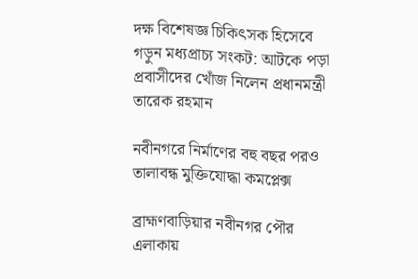দক্ষ বিশেষজ্ঞ চিকিৎসক হিসেবে গড়ুন মধ্যপ্রাচ্য সংকট: আটকে পড়া প্রবাসীদের খোঁজ নিলেন প্রধানমন্ত্রী তারেক রহমান

নবীনগরে নির্মাণের বহু বছর পরও তালাবন্ধ মুক্তিযোদ্ধা কমপ্লেক্স

ব্রাহ্মণবাড়িয়ার নবীনগর পৌর এলাকায়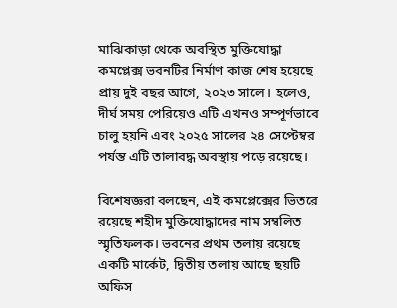মাঝিকাড়া থেকে অবস্থিত মুক্তিযোদ্ধা কমপ্লেক্স ভবনটির নির্মাণ কাজ শেষ হয়েছে প্রায় দুই বছর আগে, ২০২৩ সালে। হলেও, দীর্ঘ সময় পেরিয়েও এটি এখনও সম্পূর্ণভাবে চালু হয়নি এবং ২০২৫ সালের ২৪ সেপ্টেম্বর পর্যন্ত এটি তালাবদ্ধ অবস্থায় পড়ে রয়েছে।

বিশেষজ্ঞরা বলছেন, এই কমপ্লেক্সের ভিতরে রয়েছে শহীদ মুক্তিযোদ্ধাদের নাম সম্বলিত স্মৃতিফলক। ভবনের প্রথম তলায় রয়েছে একটি মার্কেট, দ্বিতীয় তলায় আছে ছয়টি অফিস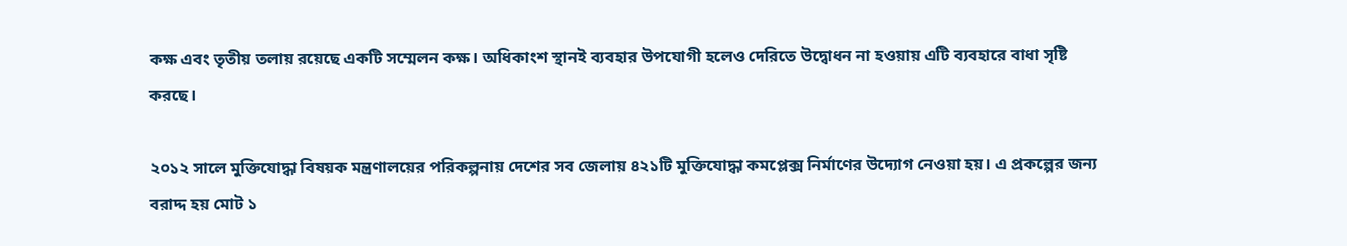কক্ষ এবং তৃতীয় তলায় রয়েছে একটি সম্মেলন কক্ষ। অধিকাংশ স্থানই ব্যবহার উপযোগী হলেও দেরিতে উদ্বোধন না হওয়ায় এটি ব্যবহারে বাধা সৃষ্টি করছে।

২০১২ সালে মুক্তিযোদ্ধা বিষয়ক মন্ত্রণালয়ের পরিকল্পনায় দেশের সব জেলায় ৪২১টি মুক্তিযোদ্ধা কমপ্লেক্স নির্মাণের উদ্যোগ নেওয়া হয়। এ প্রকল্পের জন্য বরাদ্দ হয় মোট ১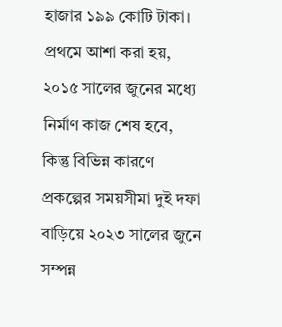হাজার ১৯৯ কোটি টাকা। প্রথমে আশা করা হয়, ২০১৫ সালের জুনের মধ্যে নির্মাণ কাজ শেষ হবে, কিন্তু বিভিন্ন কারণে প্রকল্পের সময়সীমা দুই দফা বাড়িয়ে ২০২৩ সালের জুনে সম্পন্ন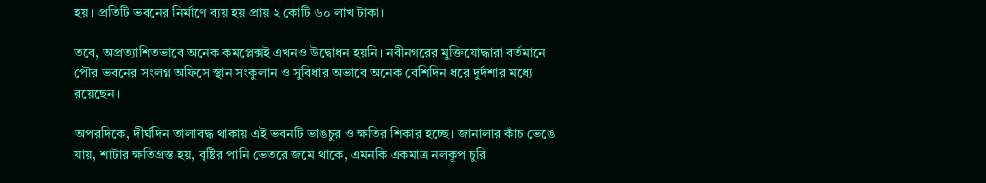হয়। প্রতিটি ভবনের নির্মাণে ব্যয় হয় প্রায় ২ কোটি ৬০ লাখ টাকা।

তবে, অপ্রত্যাশিতভাবে অনেক কমপ্লেক্সই এখনও উদ্বোধন হয়নি। নবীনগরের মুক্তিযোদ্ধারা বর্তমানে পৌর ভবনের সংলগ্ন অফিসে স্থান সংকুলান ও সুবিধার অভাবে অনেক বেশিদিন ধরে দুর্দশার মধ্যে রয়েছেন।

অপরদিকে, দীর্ঘদিন তালাবদ্ধ থাকায় এই ভবনটি ভাঙচুর ও ক্ষতির শিকার হচ্ছে। জানালার কাঁচ ভেঙে যায়, শাটার ক্ষতিগ্রস্ত হয়, বৃষ্টির পানি ভেতরে জমে থাকে, এমনকি একমাত্র নলকূপ চুরি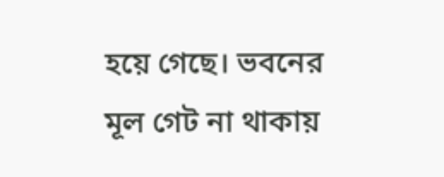হয়ে গেছে। ভবনের মূল গেট না থাকায়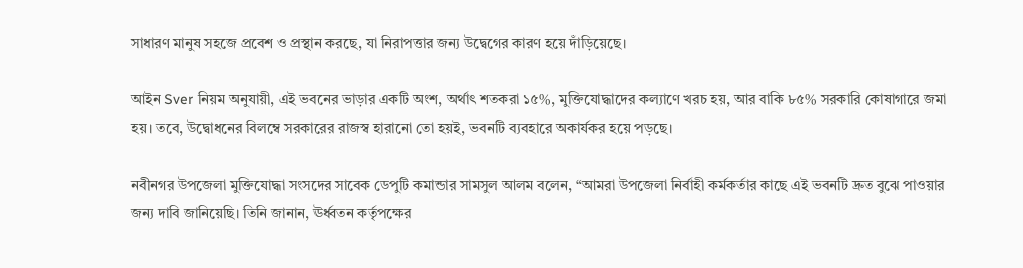সাধারণ মানুষ সহজে প্রবেশ ও প্রস্থান করছে, যা নিরাপত্তার জন্য উদ্বেগের কারণ হয়ে দাঁড়িয়েছে।

আইন Sver নিয়ম অনুযায়ী, এই ভবনের ভাড়ার একটি অংশ, অর্থাৎ শতকরা ১৫%, মুক্তিযোদ্ধাদের কল্যাণে খরচ হয়, আর বাকি ৮৫% সরকারি কোষাগারে জমা হয়। তবে, উদ্বোধনের বিলম্বে সরকারের রাজস্ব হারানো তো হয়ই, ভবনটি ব্যবহারে অকার্যকর হয়ে পড়ছে।

নবীনগর উপজেলা মুক্তিযোদ্ধা সংসদের সাবেক ডেপুটি কমান্ডার সামসুল আলম বলেন, “আমরা উপজেলা নির্বাহী কর্মকর্তার কাছে এই ভবনটি দ্রুত বুঝে পাওয়ার জন্য দাবি জানিয়েছি। তিনি জানান, ঊর্ধ্বতন কর্তৃপক্ষের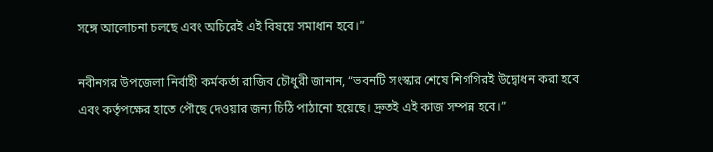সঙ্গে আলোচনা চলছে এবং অচিরেই এই বিষয়ে সমাধান হবে।”

নবীনগর উপজেলা নির্বাহী কর্মকর্তা রাজিব চৌধুরী জানান, “ভবনটি সংস্কার শেষে শিগগিরই উদ্বোধন করা হবে এবং কর্তৃপক্ষের হাতে পৌছে দেওয়ার জন্য চিঠি পাঠানো হয়েছে। দ্রুতই এই কাজ সম্পন্ন হবে।”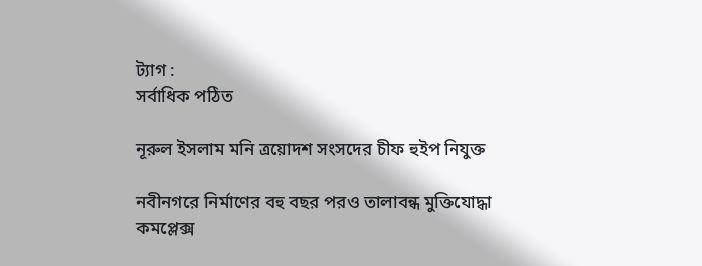ট্যাগ :
সর্বাধিক পঠিত

নূরুল ইসলাম মনি ত্রয়োদশ সংসদের চীফ হুইপ নিযুক্ত

নবীনগরে নির্মাণের বহু বছর পরও তালাবন্ধ মুক্তিযোদ্ধা কমপ্লেক্স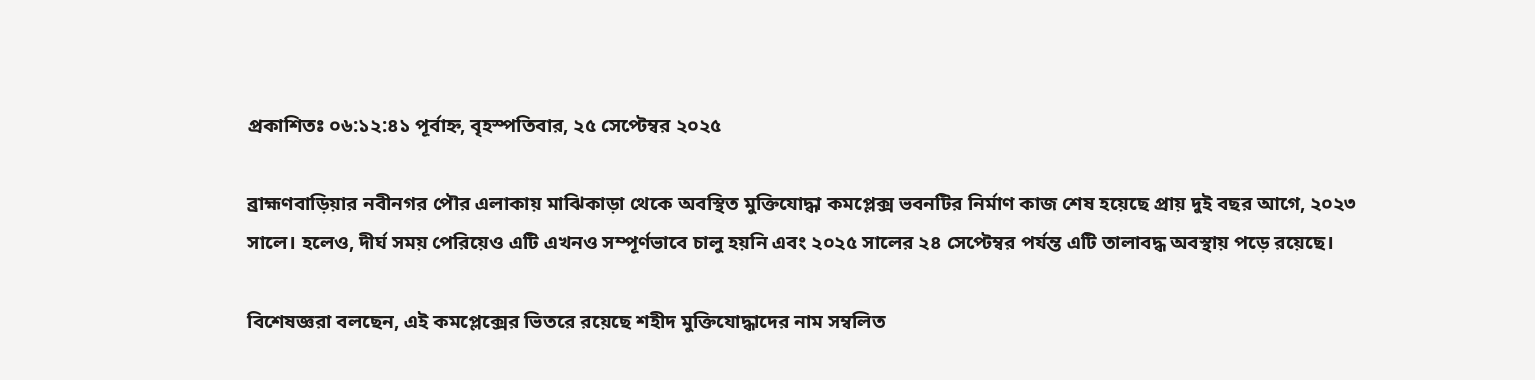প্রকাশিতঃ ০৬:১২:৪১ পূর্বাহ্ন, বৃহস্পতিবার, ২৫ সেপ্টেম্বর ২০২৫

ব্রাহ্মণবাড়িয়ার নবীনগর পৌর এলাকায় মাঝিকাড়া থেকে অবস্থিত মুক্তিযোদ্ধা কমপ্লেক্স ভবনটির নির্মাণ কাজ শেষ হয়েছে প্রায় দুই বছর আগে, ২০২৩ সালে। হলেও, দীর্ঘ সময় পেরিয়েও এটি এখনও সম্পূর্ণভাবে চালু হয়নি এবং ২০২৫ সালের ২৪ সেপ্টেম্বর পর্যন্ত এটি তালাবদ্ধ অবস্থায় পড়ে রয়েছে।

বিশেষজ্ঞরা বলছেন, এই কমপ্লেক্সের ভিতরে রয়েছে শহীদ মুক্তিযোদ্ধাদের নাম সম্বলিত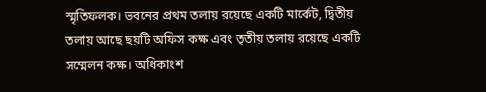স্মৃতিফলক। ভবনের প্রথম তলায় রয়েছে একটি মার্কেট, দ্বিতীয় তলায় আছে ছয়টি অফিস কক্ষ এবং তৃতীয় তলায় রয়েছে একটি সম্মেলন কক্ষ। অধিকাংশ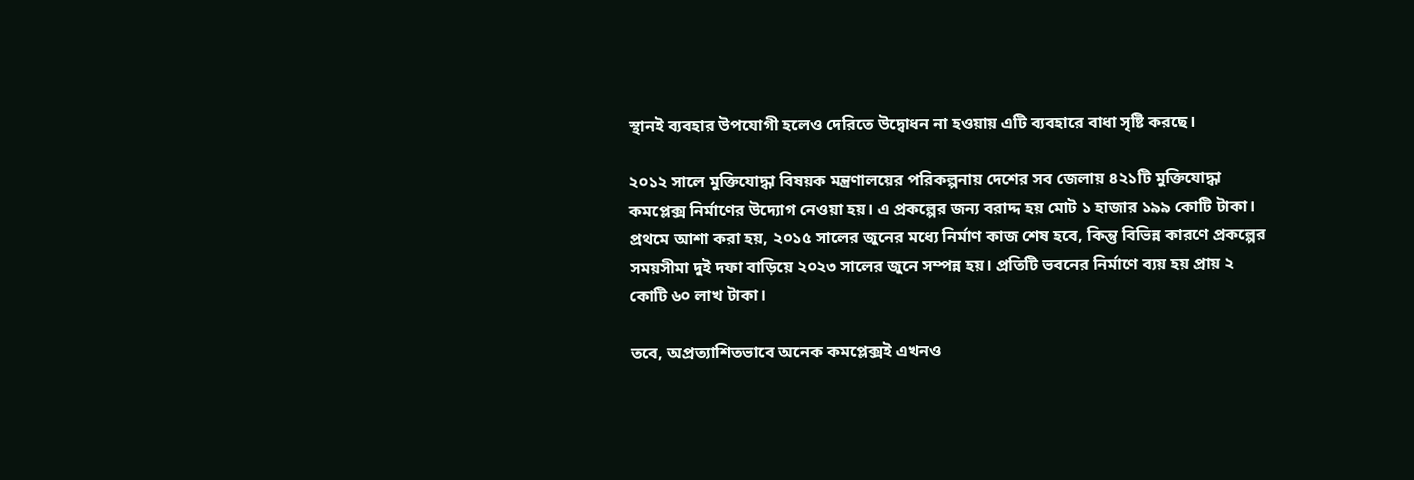স্থানই ব্যবহার উপযোগী হলেও দেরিতে উদ্বোধন না হওয়ায় এটি ব্যবহারে বাধা সৃষ্টি করছে।

২০১২ সালে মুক্তিযোদ্ধা বিষয়ক মন্ত্রণালয়ের পরিকল্পনায় দেশের সব জেলায় ৪২১টি মুক্তিযোদ্ধা কমপ্লেক্স নির্মাণের উদ্যোগ নেওয়া হয়। এ প্রকল্পের জন্য বরাদ্দ হয় মোট ১ হাজার ১৯৯ কোটি টাকা। প্রথমে আশা করা হয়, ২০১৫ সালের জুনের মধ্যে নির্মাণ কাজ শেষ হবে, কিন্তু বিভিন্ন কারণে প্রকল্পের সময়সীমা দুই দফা বাড়িয়ে ২০২৩ সালের জুনে সম্পন্ন হয়। প্রতিটি ভবনের নির্মাণে ব্যয় হয় প্রায় ২ কোটি ৬০ লাখ টাকা।

তবে, অপ্রত্যাশিতভাবে অনেক কমপ্লেক্সই এখনও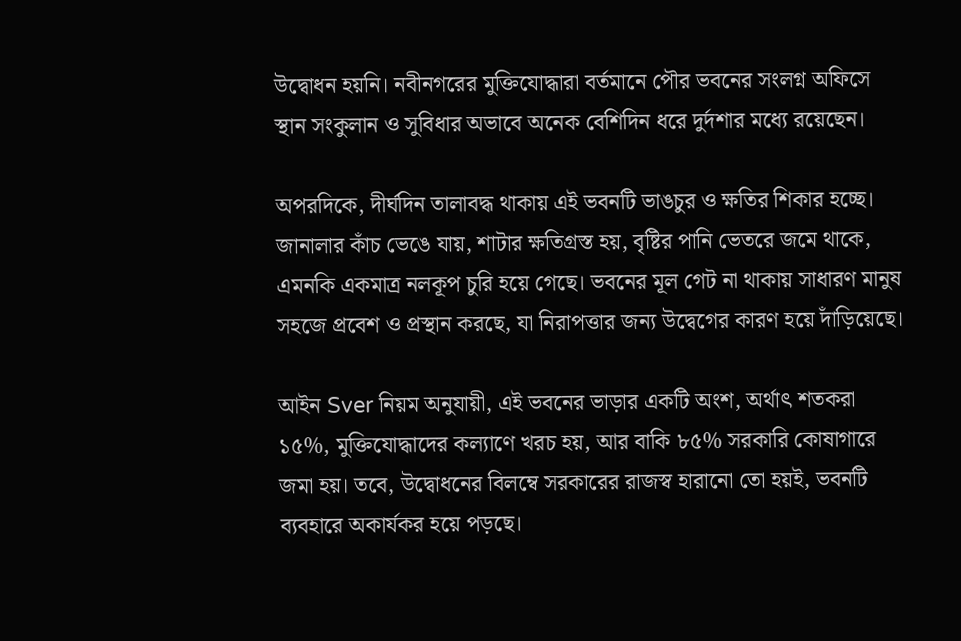উদ্বোধন হয়নি। নবীনগরের মুক্তিযোদ্ধারা বর্তমানে পৌর ভবনের সংলগ্ন অফিসে স্থান সংকুলান ও সুবিধার অভাবে অনেক বেশিদিন ধরে দুর্দশার মধ্যে রয়েছেন।

অপরদিকে, দীর্ঘদিন তালাবদ্ধ থাকায় এই ভবনটি ভাঙচুর ও ক্ষতির শিকার হচ্ছে। জানালার কাঁচ ভেঙে যায়, শাটার ক্ষতিগ্রস্ত হয়, বৃষ্টির পানি ভেতরে জমে থাকে, এমনকি একমাত্র নলকূপ চুরি হয়ে গেছে। ভবনের মূল গেট না থাকায় সাধারণ মানুষ সহজে প্রবেশ ও প্রস্থান করছে, যা নিরাপত্তার জন্য উদ্বেগের কারণ হয়ে দাঁড়িয়েছে।

আইন Sver নিয়ম অনুযায়ী, এই ভবনের ভাড়ার একটি অংশ, অর্থাৎ শতকরা ১৫%, মুক্তিযোদ্ধাদের কল্যাণে খরচ হয়, আর বাকি ৮৫% সরকারি কোষাগারে জমা হয়। তবে, উদ্বোধনের বিলম্বে সরকারের রাজস্ব হারানো তো হয়ই, ভবনটি ব্যবহারে অকার্যকর হয়ে পড়ছে।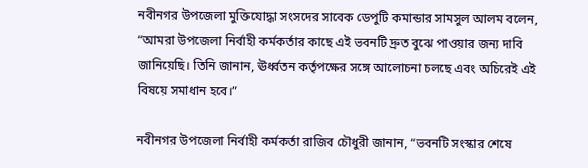নবীনগর উপজেলা মুক্তিযোদ্ধা সংসদের সাবেক ডেপুটি কমান্ডার সামসুল আলম বলেন, “আমরা উপজেলা নির্বাহী কর্মকর্তার কাছে এই ভবনটি দ্রুত বুঝে পাওয়ার জন্য দাবি জানিয়েছি। তিনি জানান, ঊর্ধ্বতন কর্তৃপক্ষের সঙ্গে আলোচনা চলছে এবং অচিরেই এই বিষয়ে সমাধান হবে।”

নবীনগর উপজেলা নির্বাহী কর্মকর্তা রাজিব চৌধুরী জানান, “ভবনটি সংস্কার শেষে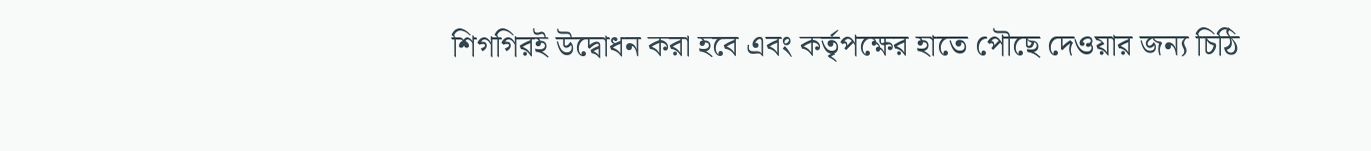শিগগিরই উদ্বোধন করা হবে এবং কর্তৃপক্ষের হাতে পৌছে দেওয়ার জন্য চিঠি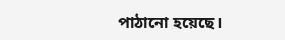পাঠানো হয়েছে।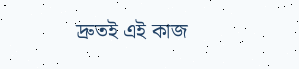দ্রুতই এই কাজ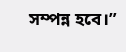সম্পন্ন হবে।”